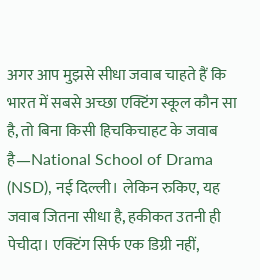अगर आप मुझसे सीधा जवाब चाहते हैं कि भारत में सबसे अच्छा एक्टिंग स्कूल कौन सा है, तो बिना किसी हिचकिचाहट के जवाब है—National School of Drama (NSD), नई दिल्ली। लेकिन रुकिए, यह जवाब जितना सीधा है, हकीकत उतनी ही पेचीदा। एक्टिंग सिर्फ एक डिग्री नहीं,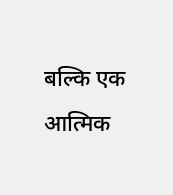बल्कि एक आत्मिक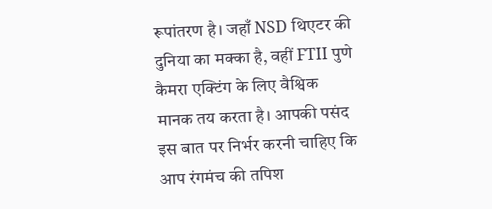रूपांतरण है। जहाँ NSD थिएटर की दुनिया का मक्का है, वहीं FTII पुणे कैमरा एक्टिंग के लिए वैश्विक मानक तय करता है। आपकी पसंद इस बात पर निर्भर करनी चाहिए कि आप रंगमंच की तपिश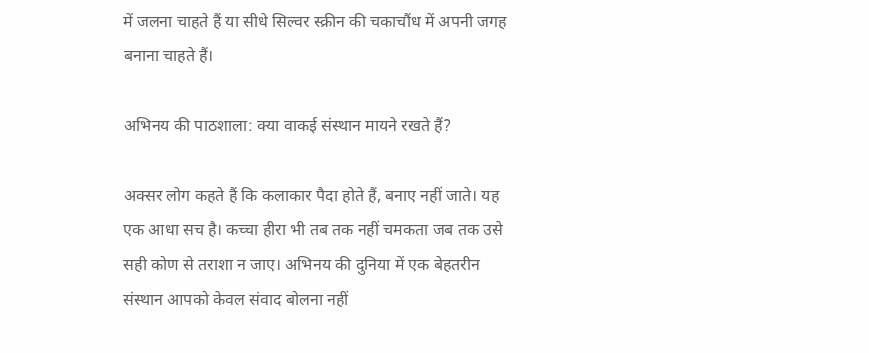में जलना चाहते हैं या सीधे सिल्वर स्क्रीन की चकाचौंध में अपनी जगह बनाना चाहते हैं।

अभिनय की पाठशाला: क्या वाकई संस्थान मायने रखते हैं?

अक्सर लोग कहते हैं कि कलाकार पैदा होते हैं, बनाए नहीं जाते। यह एक आधा सच है। कच्चा हीरा भी तब तक नहीं चमकता जब तक उसे सही कोण से तराशा न जाए। अभिनय की दुनिया में एक बेहतरीन संस्थान आपको केवल संवाद बोलना नहीं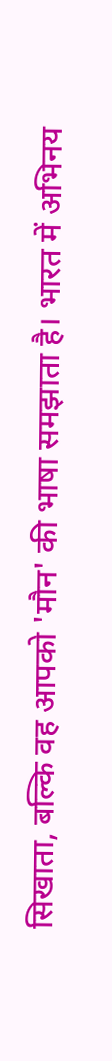सिखाता, बल्कि वह आपको 'मौन' की भाषा समझाता है। भारत में अभिनय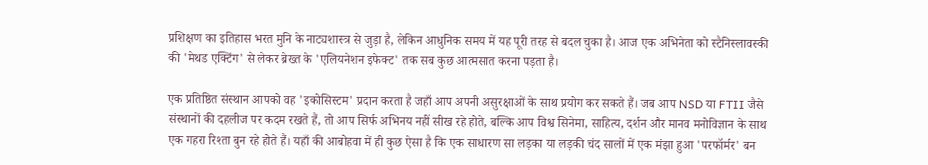प्रशिक्षण का इतिहास भरत मुनि के नाट्यशास्त्र से जुड़ा है, लेकिन आधुनिक समय में यह पूरी तरह से बदल चुका है। आज एक अभिनेता को स्टैनिस्लावस्की की 'मेथड एक्टिंग' से लेकर ब्रेख्त के 'एलियनेशन इफेक्ट' तक सब कुछ आत्मसात करना पड़ता है।

एक प्रतिष्ठित संस्थान आपको वह 'इकोसिस्टम' प्रदान करता है जहाँ आप अपनी असुरक्षाओं के साथ प्रयोग कर सकते हैं। जब आप NSD या FTII जैसे संस्थानों की दहलीज पर कदम रखते हैं, तो आप सिर्फ अभिनय नहीं सीख रहे होते, बल्कि आप विश्व सिनेमा, साहित्य, दर्शन और मानव मनोविज्ञान के साथ एक गहरा रिश्ता बुन रहे होते हैं। यहाँ की आबोहवा में ही कुछ ऐसा है कि एक साधारण सा लड़का या लड़की चंद सालों में एक मंझा हुआ 'परफॉर्मर' बन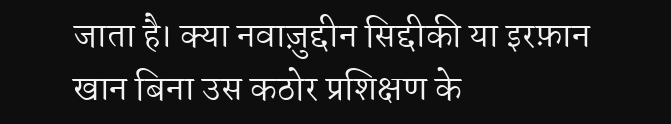जाता है। क्या नवाज़ुद्दीन सिद्दीकी या इरफ़ान खान बिना उस कठोर प्रशिक्षण के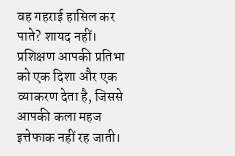वह गहराई हासिल कर पाते? शायद नहीं। प्रशिक्षण आपकी प्रतिभा को एक दिशा और एक व्याकरण देता है, जिससे आपकी कला महज इत्तेफाक नहीं रह जाती।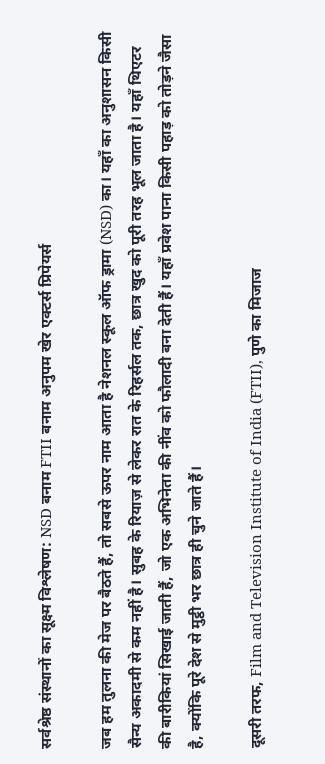सर्वश्रेष्ठ संस्थानों का सूक्ष्म विश्लेषण: NSD बनाम FTII बनाम अनुपम खेर एक्टर्स प्रिपेयर्स

जब हम तुलना की मेज पर बैठते हैं, तो सबसे ऊपर नाम आता है नेशनल स्कूल ऑफ ड्रामा (NSD) का। यहाँ का अनुशासन किसी सैन्य अकादमी से कम नहीं है। सुबह के रियाज़ से लेकर रात के रिहर्सल तक, छात्र खुद को पूरी तरह भूल जाता है। यहाँ थिएटर की बारीकियां सिखाई जाती हैं, जो एक अभिनेता की नींव को फौलादी बना देती हैं। यहाँ प्रवेश पाना किसी पहाड़ को तोड़ने जैसा है, क्योंकि पूरे देश से मुट्ठी भर छात्र ही चुने जाते हैं।

दूसरी तरफ, Film and Television Institute of India (FTII), पुणे का मिजाज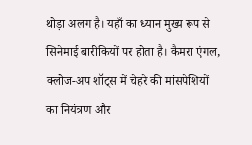थोड़ा अलग है। यहाँ का ध्यान मुख्य रूप से सिनेमाई बारीकियों पर होता है। कैमरा एंगल, क्लोज-अप शॉट्स में चेहरे की मांसपेशियों का नियंत्रण और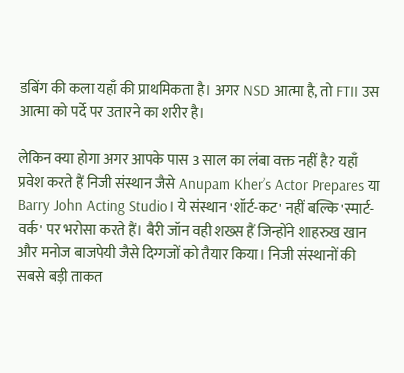डबिंग की कला यहाँ की प्राथमिकता है। अगर NSD आत्मा है, तो FTII उस आत्मा को पर्दे पर उतारने का शरीर है।

लेकिन क्या होगा अगर आपके पास 3 साल का लंबा वक्त नहीं है? यहाँ प्रवेश करते हैं निजी संस्थान जैसे Anupam Kher’s Actor Prepares या Barry John Acting Studio। ये संस्थान 'शॉर्ट-कट' नहीं बल्कि 'स्मार्ट-वर्क' पर भरोसा करते हैं। बैरी जॉन वही शख्स हैं जिन्होंने शाहरुख खान और मनोज बाजपेयी जैसे दिग्गजों को तैयार किया। निजी संस्थानों की सबसे बड़ी ताकत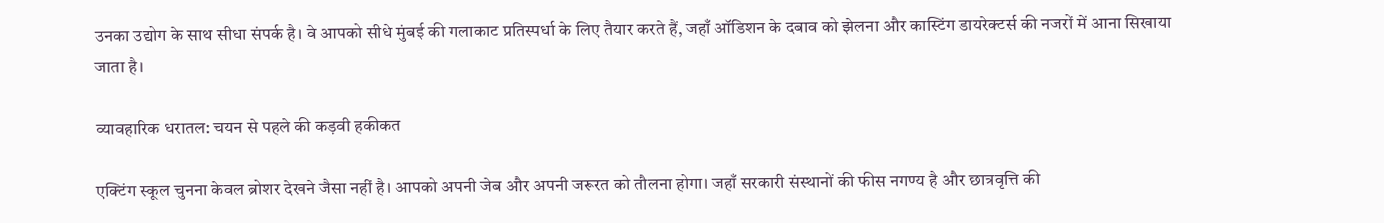उनका उद्योग के साथ सीधा संपर्क है। वे आपको सीधे मुंबई की गलाकाट प्रतिस्पर्धा के लिए तैयार करते हैं, जहाँ ऑडिशन के दबाव को झेलना और कास्टिंग डायरेक्टर्स की नजरों में आना सिखाया जाता है।

व्यावहारिक धरातल: चयन से पहले की कड़वी हकीकत

एक्टिंग स्कूल चुनना केवल ब्रोशर देखने जैसा नहीं है। आपको अपनी जेब और अपनी जरूरत को तौलना होगा। जहाँ सरकारी संस्थानों की फीस नगण्य है और छात्रवृत्ति की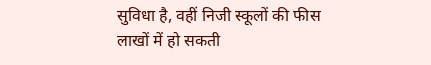सुविधा है, वहीं निजी स्कूलों की फीस लाखों में हो सकती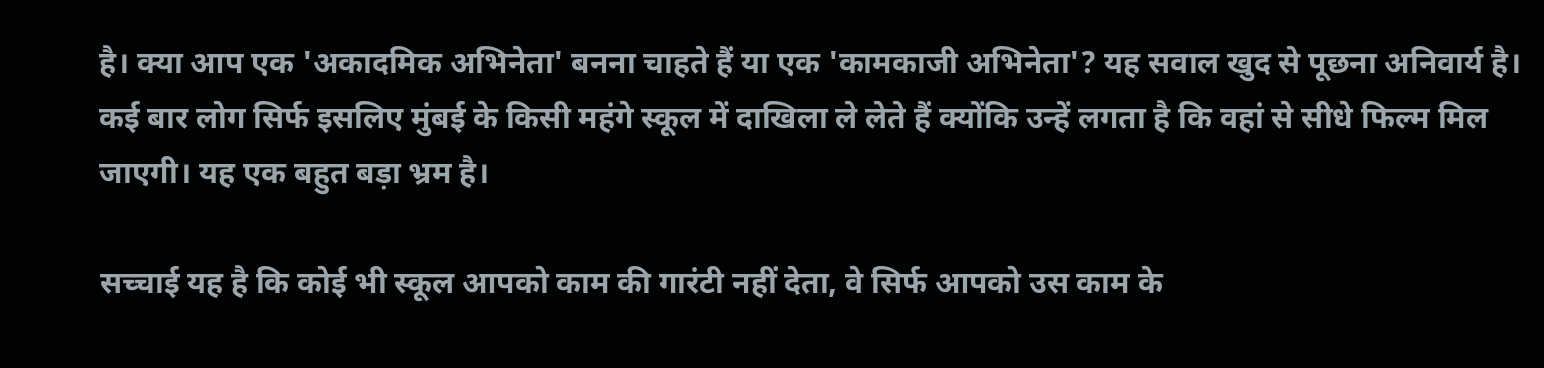है। क्या आप एक 'अकादमिक अभिनेता' बनना चाहते हैं या एक 'कामकाजी अभिनेता'? यह सवाल खुद से पूछना अनिवार्य है। कई बार लोग सिर्फ इसलिए मुंबई के किसी महंगे स्कूल में दाखिला ले लेते हैं क्योंकि उन्हें लगता है कि वहां से सीधे फिल्म मिल जाएगी। यह एक बहुत बड़ा भ्रम है।

सच्चाई यह है कि कोई भी स्कूल आपको काम की गारंटी नहीं देता, वे सिर्फ आपको उस काम के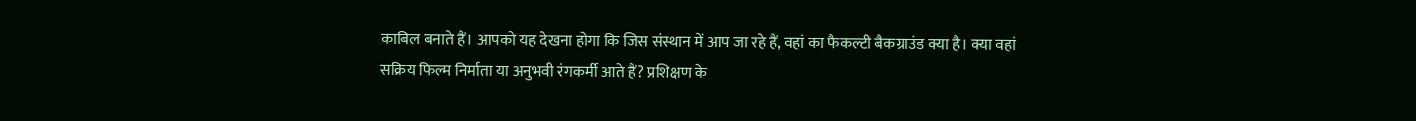काबिल बनाते हैं। आपको यह देखना होगा कि जिस संस्थान में आप जा रहे हैं, वहां का फैकल्टी बैकग्राउंड क्या है। क्या वहां सक्रिय फिल्म निर्माता या अनुभवी रंगकर्मी आते हैं? प्रशिक्षण के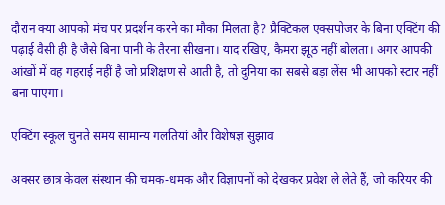दौरान क्या आपको मंच पर प्रदर्शन करने का मौका मिलता है? प्रैक्टिकल एक्सपोजर के बिना एक्टिंग की पढ़ाई वैसी ही है जैसे बिना पानी के तैरना सीखना। याद रखिए, कैमरा झूठ नहीं बोलता। अगर आपकी आंखों में वह गहराई नहीं है जो प्रशिक्षण से आती है, तो दुनिया का सबसे बड़ा लेंस भी आपको स्टार नहीं बना पाएगा।

एक्टिंग स्कूल चुनते समय सामान्य गलतियां और विशेषज्ञ सुझाव

अक्सर छात्र केवल संस्थान की चमक-धमक और विज्ञापनों को देखकर प्रवेश ले लेते हैं, जो करियर की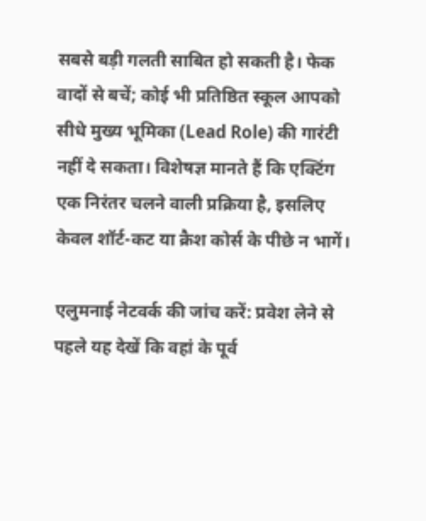सबसे बड़ी गलती साबित हो सकती है। फेक वादों से बचें; कोई भी प्रतिष्ठित स्कूल आपको सीधे मुख्य भूमिका (Lead Role) की गारंटी नहीं दे सकता। विशेषज्ञ मानते हैं कि एक्टिंग एक निरंतर चलने वाली प्रक्रिया है, इसलिए केवल शॉर्ट-कट या क्रैश कोर्स के पीछे न भागें।

एलुमनाई नेटवर्क की जांच करें: प्रवेश लेने से पहले यह देखें कि वहां के पूर्व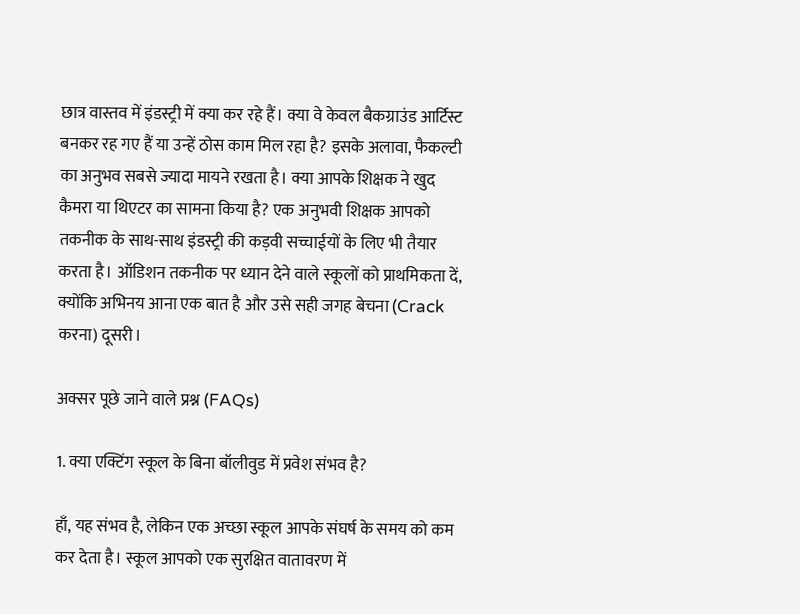छात्र वास्तव में इंडस्ट्री में क्या कर रहे हैं। क्या वे केवल बैकग्राउंड आर्टिस्ट बनकर रह गए हैं या उन्हें ठोस काम मिल रहा है? इसके अलावा, फैकल्टी का अनुभव सबसे ज्यादा मायने रखता है। क्या आपके शिक्षक ने खुद कैमरा या थिएटर का सामना किया है? एक अनुभवी शिक्षक आपको तकनीक के साथ-साथ इंडस्ट्री की कड़वी सच्चाईयों के लिए भी तैयार करता है। ऑडिशन तकनीक पर ध्यान देने वाले स्कूलों को प्राथमिकता दें, क्योंकि अभिनय आना एक बात है और उसे सही जगह बेचना (Crack करना) दूसरी।

अक्सर पूछे जाने वाले प्रश्न (FAQs)

1. क्या एक्टिंग स्कूल के बिना बॉलीवुड में प्रवेश संभव है?

हाँ, यह संभव है, लेकिन एक अच्छा स्कूल आपके संघर्ष के समय को कम कर देता है। स्कूल आपको एक सुरक्षित वातावरण में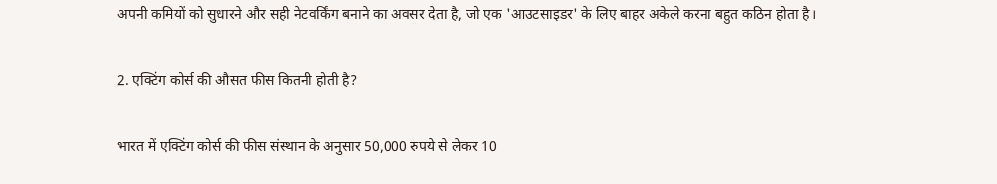अपनी कमियों को सुधारने और सही नेटवर्किंग बनाने का अवसर देता है, जो एक 'आउटसाइडर' के लिए बाहर अकेले करना बहुत कठिन होता है।

2. एक्टिंग कोर्स की औसत फीस कितनी होती है?

भारत में एक्टिंग कोर्स की फीस संस्थान के अनुसार 50,000 रुपये से लेकर 10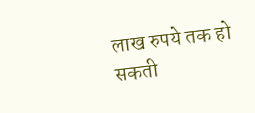लाख रुपये तक हो सकती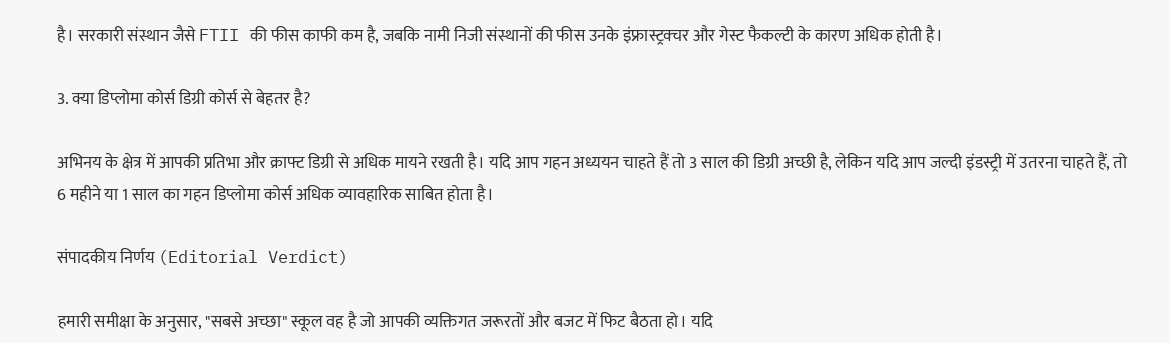है। सरकारी संस्थान जैसे FTII की फीस काफी कम है, जबकि नामी निजी संस्थानों की फीस उनके इंफ्रास्ट्रक्चर और गेस्ट फैकल्टी के कारण अधिक होती है।

3. क्या डिप्लोमा कोर्स डिग्री कोर्स से बेहतर है?

अभिनय के क्षेत्र में आपकी प्रतिभा और क्राफ्ट डिग्री से अधिक मायने रखती है। यदि आप गहन अध्ययन चाहते हैं तो 3 साल की डिग्री अच्छी है, लेकिन यदि आप जल्दी इंडस्ट्री में उतरना चाहते हैं, तो 6 महीने या 1 साल का गहन डिप्लोमा कोर्स अधिक व्यावहारिक साबित होता है।

संपादकीय निर्णय (Editorial Verdict)

हमारी समीक्षा के अनुसार, "सबसे अच्छा" स्कूल वह है जो आपकी व्यक्तिगत जरूरतों और बजट में फिट बैठता हो। यदि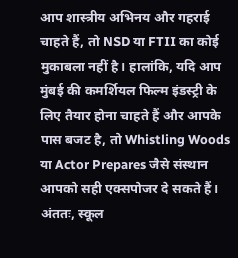आप शास्त्रीय अभिनय और गहराई चाहते हैं, तो NSD या FTII का कोई मुकाबला नहीं है। हालांकि, यदि आप मुंबई की कमर्शियल फिल्म इंडस्ट्री के लिए तैयार होना चाहते हैं और आपके पास बजट है, तो Whistling Woods या Actor Prepares जैसे संस्थान आपको सही एक्सपोजर दे सकते हैं। अंततः, स्कूल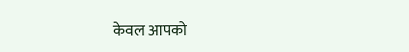केवल आपको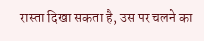रास्ता दिखा सकता है, उस पर चलने का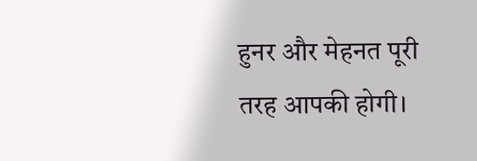हुनर और मेहनत पूरी तरह आपकी होगी।